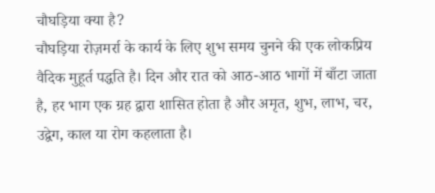चौघड़िया क्या है?
चौघड़िया रोज़मर्रा के कार्य के लिए शुभ समय चुनने की एक लोकप्रिय वैदिक मुहूर्त पद्धति है। दिन और रात को आठ-आठ भागों में बाँटा जाता है, हर भाग एक ग्रह द्वारा शासित होता है और अमृत, शुभ, लाभ, चर, उद्वेग, काल या रोग कहलाता है।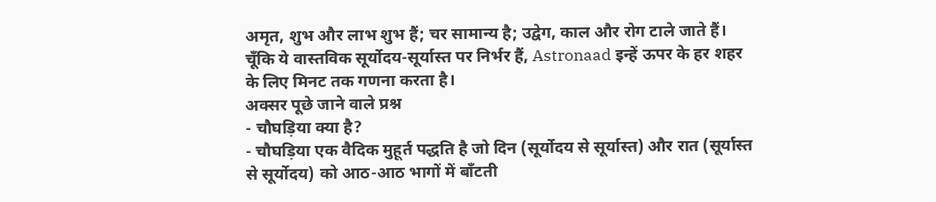अमृत, शुभ और लाभ शुभ हैं; चर सामान्य है; उद्वेग, काल और रोग टाले जाते हैं। चूँकि ये वास्तविक सूर्योदय-सूर्यास्त पर निर्भर हैं, Astronaad इन्हें ऊपर के हर शहर के लिए मिनट तक गणना करता है।
अक्सर पूछे जाने वाले प्रश्न
- चौघड़िया क्या है?
- चौघड़िया एक वैदिक मुहूर्त पद्धति है जो दिन (सूर्योदय से सूर्यास्त) और रात (सूर्यास्त से सूर्योदय) को आठ-आठ भागों में बाँटती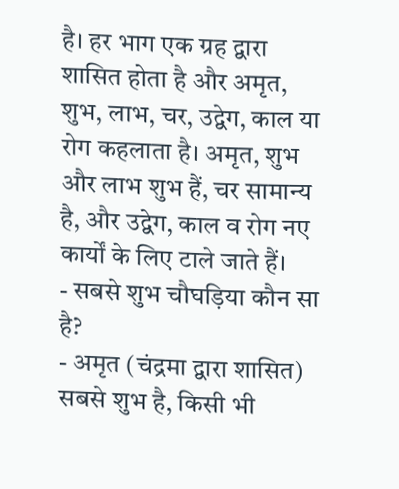है। हर भाग एक ग्रह द्वारा शासित होता है और अमृत, शुभ, लाभ, चर, उद्वेग, काल या रोग कहलाता है। अमृत, शुभ और लाभ शुभ हैं, चर सामान्य है, और उद्वेग, काल व रोग नए कार्यों के लिए टाले जाते हैं।
- सबसे शुभ चौघड़िया कौन सा है?
- अमृत (चंद्रमा द्वारा शासित) सबसे शुभ है, किसी भी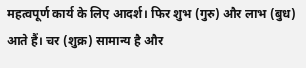महत्वपूर्ण कार्य के लिए आदर्श। फिर शुभ (गुरु) और लाभ (बुध) आते हैं। चर (शुक्र) सामान्य है और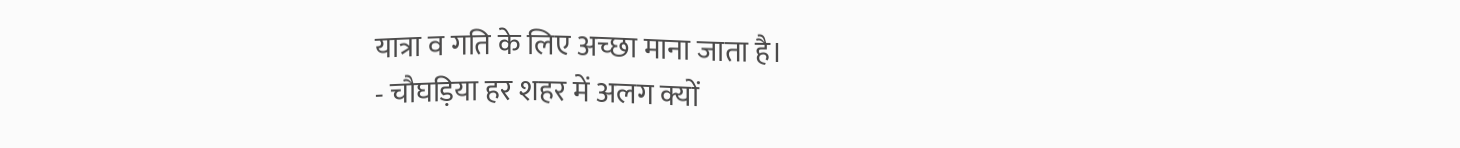यात्रा व गति के लिए अच्छा माना जाता है।
- चौघड़िया हर शहर में अलग क्यों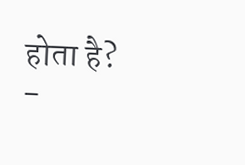होता है?
-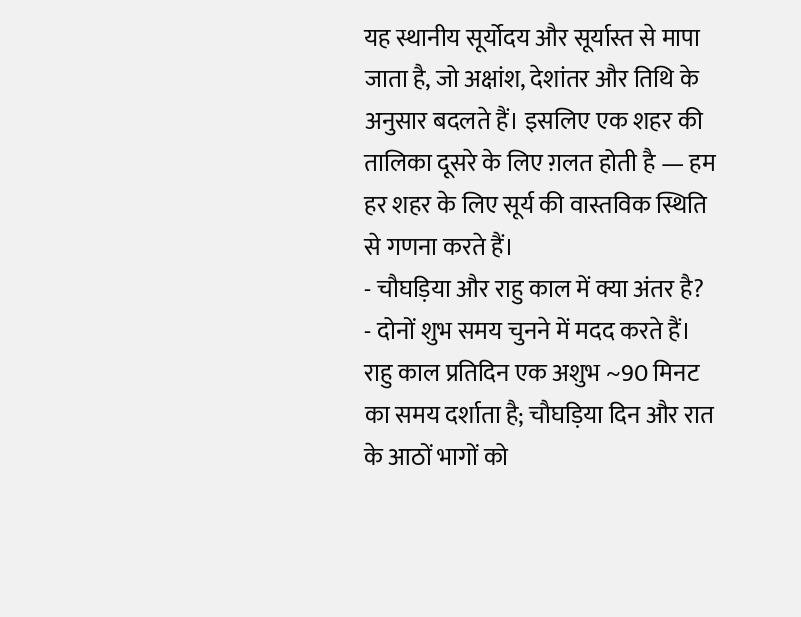यह स्थानीय सूर्योदय और सूर्यास्त से मापा जाता है, जो अक्षांश, देशांतर और तिथि के अनुसार बदलते हैं। इसलिए एक शहर की तालिका दूसरे के लिए ग़लत होती है — हम हर शहर के लिए सूर्य की वास्तविक स्थिति से गणना करते हैं।
- चौघड़िया और राहु काल में क्या अंतर है?
- दोनों शुभ समय चुनने में मदद करते हैं। राहु काल प्रतिदिन एक अशुभ ~90 मिनट का समय दर्शाता है; चौघड़िया दिन और रात के आठों भागों को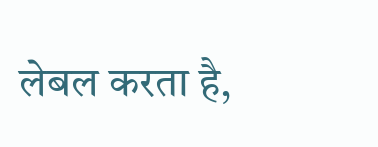लेबल करता है,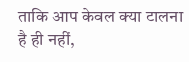ताकि आप केवल क्या टालना है ही नहीं,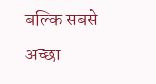बल्कि सबसे अच्छा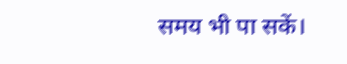समय भी पा सकें।